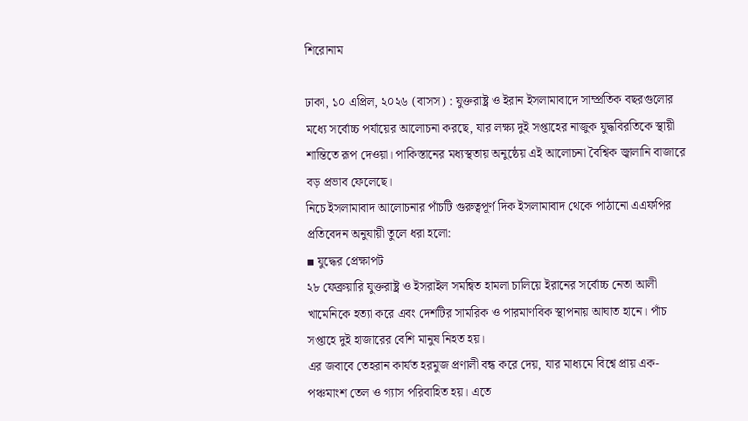শিরোনাম

ঢাকা, ১০ এপ্রিল, ২০২৬ (বাসস) : যুক্তরাষ্ট্র ও ইরান ইসলামাবাদে সাম্প্রতিক বছরগুলোর মধ্যে সর্বোচ্চ পর্যায়ের আলোচনা করছে, যার লক্ষ্য দুই সপ্তাহের নাজুক যুদ্ধবিরতিকে স্থায়ী শান্তিতে রূপ দেওয়া। পাকিস্তানের মধ্যস্থতায় অনুষ্ঠেয় এই আলোচনা বৈশ্বিক জ্বালানি বাজারে বড় প্রভাব ফেলেছে।
নিচে ইসলামাবাদ আলোচনার পাঁচটি গুরুত্বপূর্ণ দিক ইসলামাবাদ থেকে পাঠানো এএফপির প্রতিবেদন অনুযায়ী তুলে ধরা হলো:
▪ যুদ্ধের প্রেক্ষাপট
২৮ ফেব্রুয়ারি যুক্তরাষ্ট্র ও ইসরাইল সমন্বিত হামলা চালিয়ে ইরানের সর্বোচ্চ নেতা আলী খামেনিকে হত্যা করে এবং দেশটির সামরিক ও পারমাণবিক স্থাপনায় আঘাত হানে। পাঁচ সপ্তাহে দুই হাজারের বেশি মানুষ নিহত হয়।
এর জবাবে তেহরান কার্যত হরমুজ প্রণালী বন্ধ করে দেয়, যার মাধ্যমে বিশ্বে প্রায় এক-পঞ্চমাংশ তেল ও গ্যাস পরিবাহিত হয়। এতে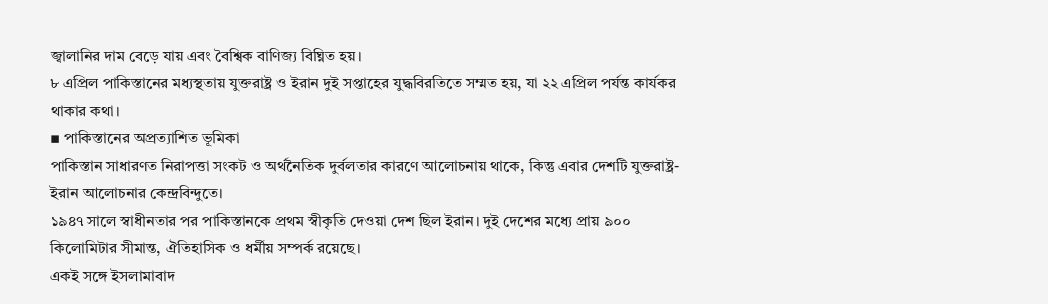জ্বালানির দাম বেড়ে যায় এবং বৈশ্বিক বাণিজ্য বিঘ্নিত হয়।
৮ এপ্রিল পাকিস্তানের মধ্যস্থতায় যুক্তরাষ্ট্র ও ইরান দুই সপ্তাহের যুদ্ধবিরতিতে সম্মত হয়, যা ২২ এপ্রিল পর্যন্ত কার্যকর থাকার কথা।
▪ পাকিস্তানের অপ্রত্যাশিত ভূমিকা
পাকিস্তান সাধারণত নিরাপত্তা সংকট ও অর্থনৈতিক দুর্বলতার কারণে আলোচনায় থাকে, কিন্তু এবার দেশটি যুক্তরাষ্ট্র-ইরান আলোচনার কেন্দ্রবিন্দুতে।
১৯৪৭ সালে স্বাধীনতার পর পাকিস্তানকে প্রথম স্বীকৃতি দেওয়া দেশ ছিল ইরান। দুই দেশের মধ্যে প্রায় ৯০০ কিলোমিটার সীমান্ত, ঐতিহাসিক ও ধর্মীয় সম্পর্ক রয়েছে।
একই সঙ্গে ইসলামাবাদ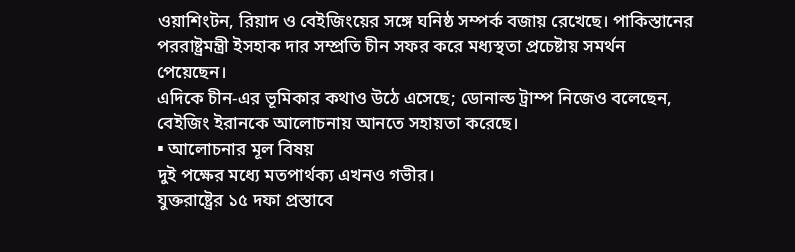ওয়াশিংটন, রিয়াদ ও বেইজিংয়ের সঙ্গে ঘনিষ্ঠ সম্পর্ক বজায় রেখেছে। পাকিস্তানের পররাষ্ট্রমন্ত্রী ইসহাক দার সম্প্রতি চীন সফর করে মধ্যস্থতা প্রচেষ্টায় সমর্থন পেয়েছেন।
এদিকে চীন-এর ভূমিকার কথাও উঠে এসেছে; ডোনাল্ড ট্রাম্প নিজেও বলেছেন, বেইজিং ইরানকে আলোচনায় আনতে সহায়তা করেছে।
▪ আলোচনার মূল বিষয়
দুই পক্ষের মধ্যে মতপার্থক্য এখনও গভীর।
যুক্তরাষ্ট্রের ১৫ দফা প্রস্তাবে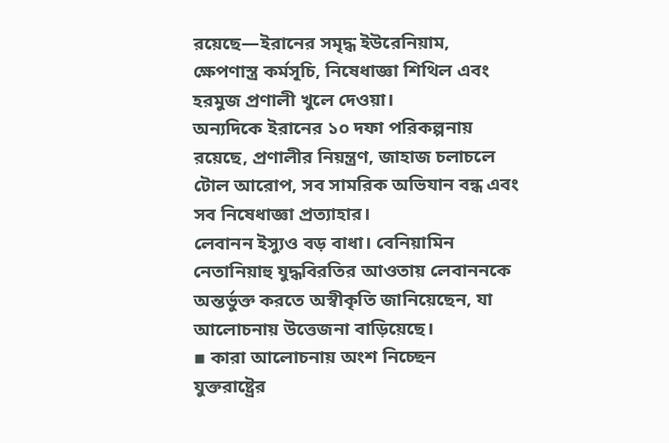রয়েছে—ইরানের সমৃদ্ধ ইউরেনিয়াম, ক্ষেপণাস্ত্র কর্মসূচি, নিষেধাজ্ঞা শিথিল এবং হরমুজ প্রণালী খুলে দেওয়া।
অন্যদিকে ইরানের ১০ দফা পরিকল্পনায় রয়েছে, প্রণালীর নিয়ন্ত্রণ, জাহাজ চলাচলে টোল আরোপ, সব সামরিক অভিযান বন্ধ এবং সব নিষেধাজ্ঞা প্রত্যাহার।
লেবানন ইস্যুও বড় বাধা। বেনিয়ামিন নেতানিয়াহু যুদ্ধবিরতির আওতায় লেবাননকে অন্তর্ভুক্ত করতে অস্বীকৃতি জানিয়েছেন, যা আলোচনায় উত্তেজনা বাড়িয়েছে।
▪ কারা আলোচনায় অংশ নিচ্ছেন
যুক্তরাষ্ট্রের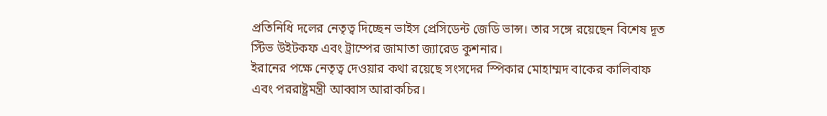প্রতিনিধি দলের নেতৃত্ব দিচ্ছেন ভাইস প্রেসিডেন্ট জেডি ভান্স। তার সঙ্গে রয়েছেন বিশেষ দূত স্টিভ উইটকফ এবং ট্রাম্পের জামাতা জ্যারেড কুশনার।
ইরানের পক্ষে নেতৃত্ব দেওয়ার কথা রয়েছে সংসদের স্পিকার মোহাম্মদ বাকের কালিবাফ এবং পররাষ্ট্রমন্ত্রী আব্বাস আরাকচির।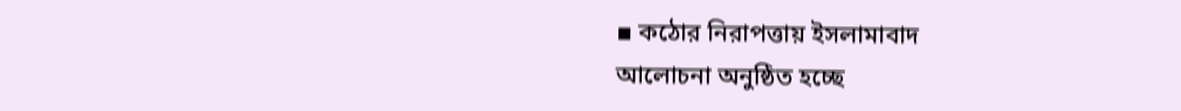▪ কঠোর নিরাপত্তায় ইসলামাবাদ
আলোচনা অনুষ্ঠিত হচ্ছে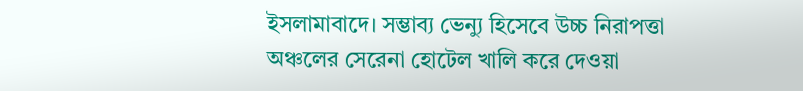ইসলামাবাদে। সম্ভাব্য ভেন্যু হিসেবে উচ্চ নিরাপত্তা অঞ্চলের সেরেনা হোটেল খালি করে দেওয়া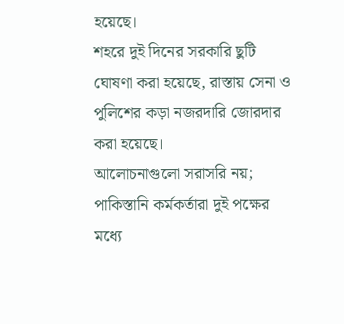হয়েছে।
শহরে দুই দিনের সরকারি ছুটি ঘোষণা করা হয়েছে, রাস্তায় সেনা ও পুলিশের কড়া নজরদারি জোরদার করা হয়েছে।
আলোচনাগুলো সরাসরি নয়; পাকিস্তানি কর্মকর্তারা দুই পক্ষের মধ্যে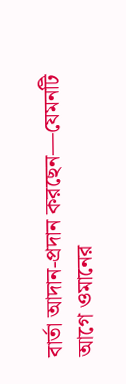বার্তা আদান-প্রদান করছেন—যেমনটি আগে ওমানের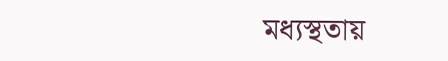মধ্যস্থতায়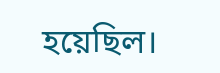হয়েছিল।